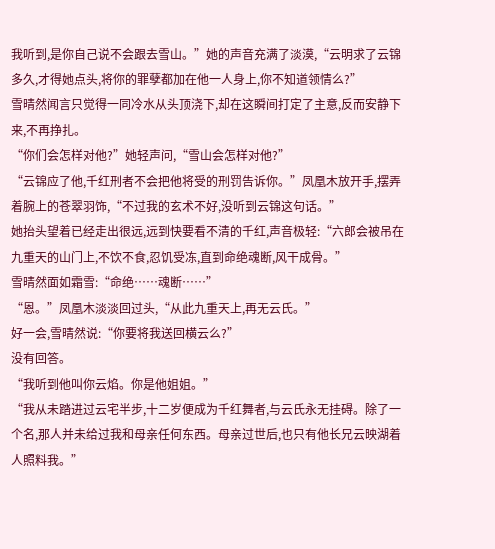我听到,是你自己说不会跟去雪山。”她的声音充满了淡漠,“云明求了云锦多久,才得她点头,将你的罪孽都加在他一人身上,你不知道领情么?”
雪晴然闻言只觉得一同冷水从头顶浇下,却在这瞬间打定了主意,反而安静下来,不再挣扎。
“你们会怎样对他?”她轻声问,“雪山会怎样对他?”
“云锦应了他,千红刑者不会把他将受的刑罚告诉你。”凤凰木放开手,摆弄着腕上的苍翠羽饰,“不过我的玄术不好,没听到云锦这句话。”
她抬头望着已经走出很远,远到快要看不清的千红,声音极轻:“六郎会被吊在九重天的山门上,不饮不食,忍饥受冻,直到命绝魂断,风干成骨。”
雪晴然面如霜雪:“命绝……魂断……”
“恩。”凤凰木淡淡回过头,“从此九重天上,再无云氏。”
好一会,雪晴然说:“你要将我送回横云么?”
没有回答。
“我听到他叫你云焰。你是他姐姐。”
“我从未踏进过云宅半步,十二岁便成为千红舞者,与云氏永无挂碍。除了一个名,那人并未给过我和母亲任何东西。母亲过世后,也只有他长兄云映湖着人照料我。”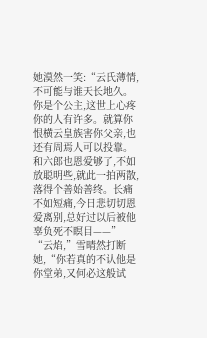她漠然一笑:“云氏薄情,不可能与谁天长地久。你是个公主,这世上心疼你的人有许多。就算你恨横云皇族害你父亲,也还有周焉人可以投靠。和六郎也恩爱够了,不如放聪明些,就此一拍两散,落得个善始善终。长痛不如短痛,今日悲切切恩爱离别,总好过以后被他辜负死不瞑目——”
“云焰,”雪晴然打断她,“你若真的不认他是你堂弟,又何必这般试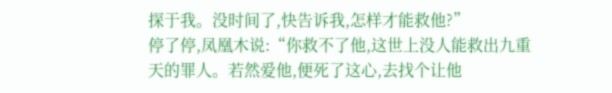探于我。没时间了,快告诉我,怎样才能救他?”
停了停,凤凰木说:“你救不了他,这世上没人能救出九重天的罪人。若然爱他,便死了这心,去找个让他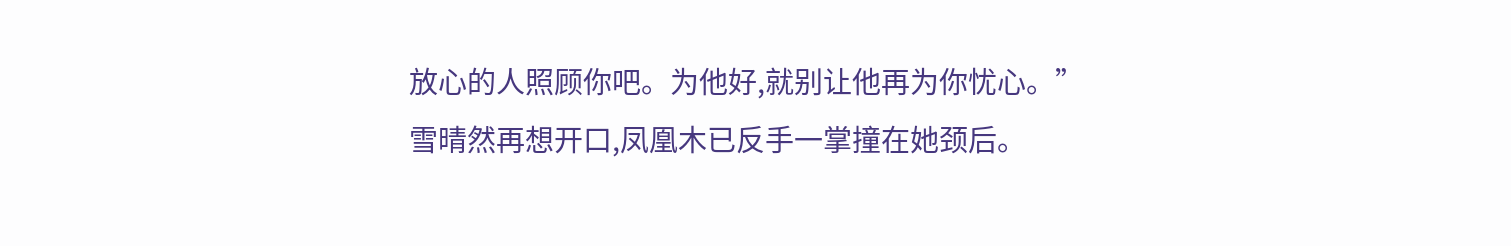放心的人照顾你吧。为他好,就别让他再为你忧心。”
雪晴然再想开口,凤凰木已反手一掌撞在她颈后。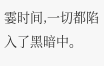霎时间,一切都陷入了黑暗中。